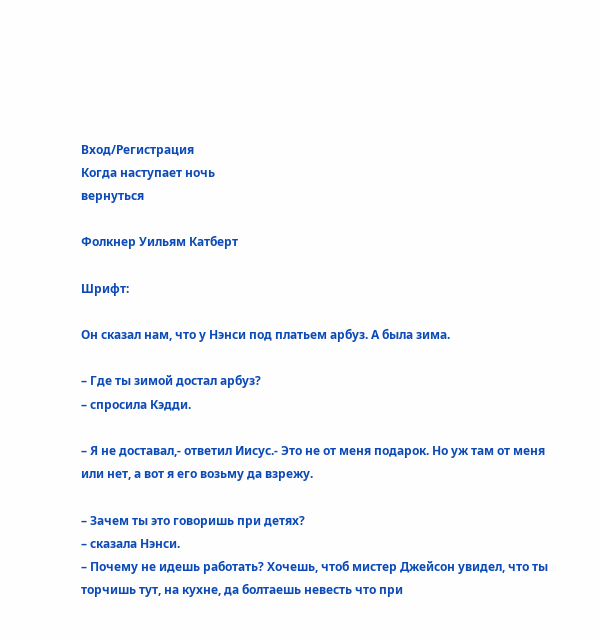Вход/Регистрация
Когда наступает ночь
вернуться

Фолкнер Уильям Катберт

Шрифт:

Он сказал нам, что у Нэнси под платьем арбуз. А была зима.

– Где ты зимой достал арбуз?
– спросила Кэдди.

– Я не доставал,- ответил Иисус.- Это не от меня подарок. Но уж там от меня или нет, а вот я его возьму да взрежу.

– Зачем ты это говоришь при детях?
– сказала Нэнси.
– Почему не идешь работать? Хочешь, чтоб мистер Джейсон увидел, что ты торчишь тут, на кухне, да болтаешь невесть что при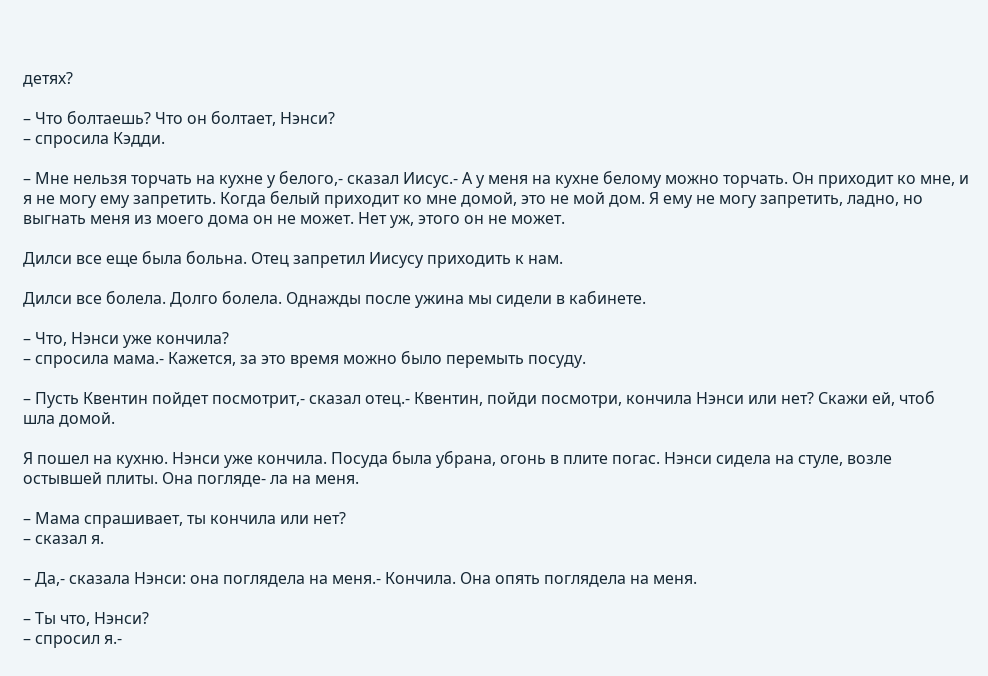детях?

– Что болтаешь? Что он болтает, Нэнси?
– спросила Кэдди.

– Мне нельзя торчать на кухне у белого,- сказал Иисус.- А у меня на кухне белому можно торчать. Он приходит ко мне, и я не могу ему запретить. Когда белый приходит ко мне домой, это не мой дом. Я ему не могу запретить, ладно, но выгнать меня из моего дома он не может. Нет уж, этого он не может.

Дилси все еще была больна. Отец запретил Иисусу приходить к нам.

Дилси все болела. Долго болела. Однажды после ужина мы сидели в кабинете.

– Что, Нэнси уже кончила?
– спросила мама.- Кажется, за это время можно было перемыть посуду.

– Пусть Квентин пойдет посмотрит,- сказал отец.- Квентин, пойди посмотри, кончила Нэнси или нет? Скажи ей, чтоб шла домой.

Я пошел на кухню. Нэнси уже кончила. Посуда была убрана, огонь в плите погас. Нэнси сидела на стуле, возле остывшей плиты. Она погляде- ла на меня.

– Мама спрашивает, ты кончила или нет?
– сказал я.

– Да,- сказала Нэнси: она поглядела на меня.- Кончила. Она опять поглядела на меня.

– Ты что, Нэнси?
– спросил я.-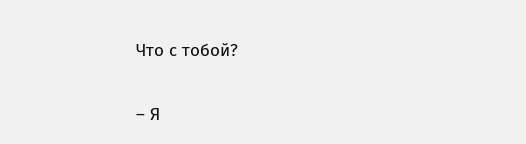Что с тобой?

– Я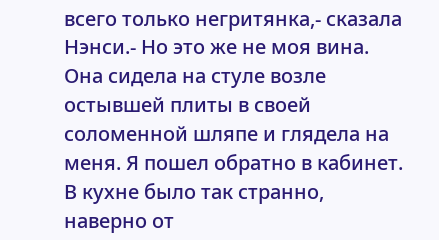всего только негритянка,- сказала Нэнси.- Но это же не моя вина. Она сидела на стуле возле остывшей плиты в своей соломенной шляпе и глядела на меня. Я пошел обратно в кабинет. В кухне было так странно, наверно от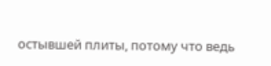остывшей плиты, потому что ведь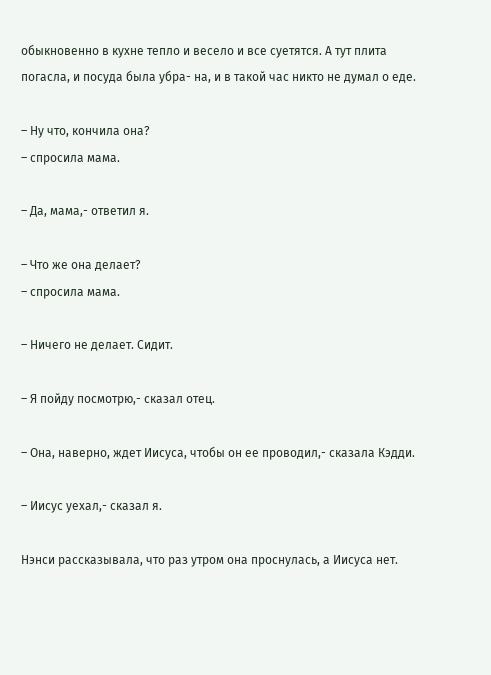обыкновенно в кухне тепло и весело и все суетятся. А тут плита погасла, и посуда была убра- на, и в такой час никто не думал о еде.

– Ну что, кончила она?
– спросила мама.

– Да, мама,- ответил я.

– Что же она делает?
– спросила мама.

– Ничего не делает. Сидит.

– Я пойду посмотрю,- сказал отец.

– Она, наверно, ждет Иисуса, чтобы он ее проводил,- сказала Кэдди.

– Иисус уехал,- сказал я.

Нэнси рассказывала, что раз утром она проснулась, а Иисуса нет.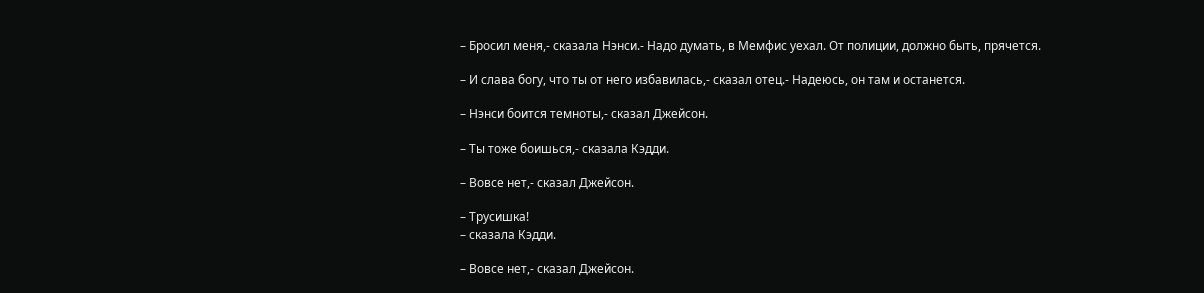– Бросил меня,- сказала Нэнси.- Надо думать, в Мемфис уехал. От полиции, должно быть, прячется.

– И слава богу, что ты от него избавилась,- сказал отец.- Надеюсь, он там и останется.

– Нэнси боится темноты,- сказал Джейсон.

– Ты тоже боишься,- сказала Кэдди.

– Вовсе нет,- сказал Джейсон.

– Трусишка!
– сказала Кэдди.

– Вовсе нет,- сказал Джейсон.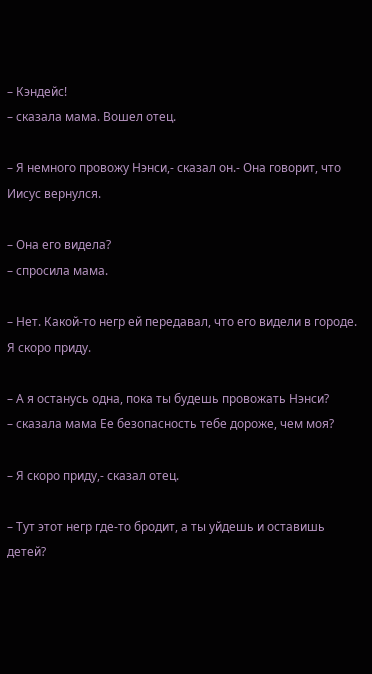– Кэндейс!
– сказала мама. Вошел отец.

– Я немного провожу Нэнси,- сказал он.- Она говорит, что Иисус вернулся.

– Она его видела?
– спросила мама.

– Нет. Какой-то негр ей передавал, что его видели в городе. Я скоро приду.

– А я останусь одна, пока ты будешь провожать Нэнси?
– сказала мама Ее безопасность тебе дороже, чем моя?

– Я скоро приду,- сказал отец.

– Тут этот негр где-то бродит, а ты уйдешь и оставишь детей?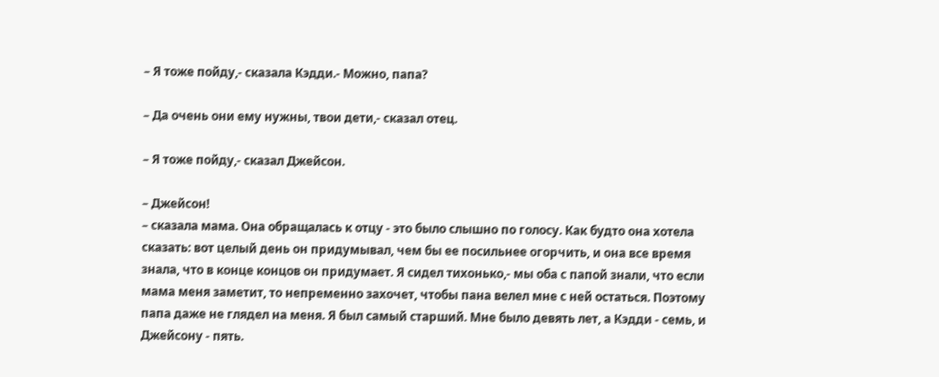– Я тоже пойду,- сказала Кэдди.- Можно, папа?

– Да очень они ему нужны, твои дети,- сказал отец.

– Я тоже пойду,- сказал Джейсон.

– Джейсон!
– сказала мама. Она обращалась к отцу - это было слышно по голосу. Как будто она хотела сказать: вот целый день он придумывал, чем бы ее посильнее огорчить, и она все время знала, что в конце концов он придумает. Я сидел тихонько,- мы оба с папой знали, что если мама меня заметит, то непременно захочет, чтобы пана велел мне с ней остаться. Поэтому папа даже не глядел на меня. Я был самый старший. Мне было девять лет, а Кэдди - семь, и Джейсону - пять.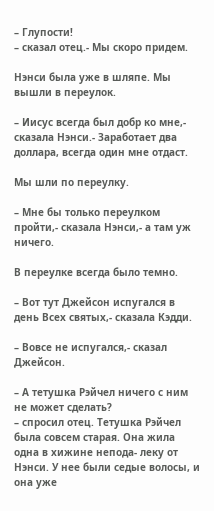– Глупости!
– сказал отец.- Мы скоро придем.

Нэнси была уже в шляпе. Мы вышли в переулок.

– Иисус всегда был добр ко мне,- сказала Нэнси.- Заработает два доллара, всегда один мне отдаст.

Мы шли по переулку.

– Мне бы только переулком пройти,- сказала Нэнси,- а там уж ничего.

В переулке всегда было темно.

– Вот тут Джейсон испугался в день Всех святых,- сказала Кэдди.

– Вовсе не испугался,- сказал Джейсон.

– А тетушка Рэйчел ничего с ним не может сделать?
– спросил отец. Тетушка Рэйчел была совсем старая. Она жила одна в хижине непода- леку от Нэнси. У нее были седые волосы, и она уже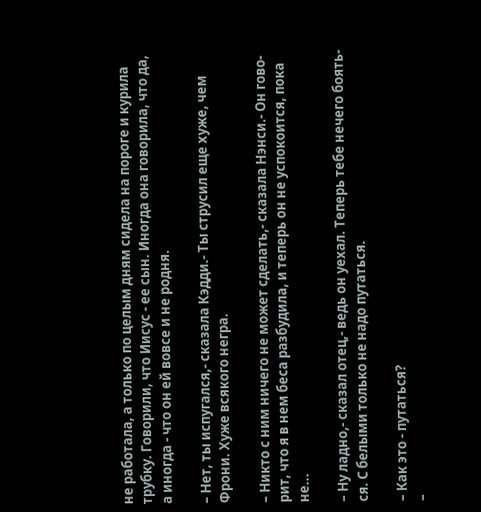не работала, а только по целым дням сидела на пороге и курила трубку. Говорили, что Иисус - ее сын. Иногда она говорила, что да, а иногда - что он ей вовсе и не родня.

– Нет, ты испугался,- сказала Кэдди.- Ты струсил еще хуже, чем Фрони. Хуже всякого негра.

– Никто с ним ничего не может сделать,- сказала Нэнси.- Он гово- рит, что я в нем беса разбудила, и теперь он не успокоится, пока не...

– Ну ладно,- сказал отец,- ведь он уехал. Теперь тебе нечего боять- ся. С белыми только не надо путаться.

– Как это - путаться?
–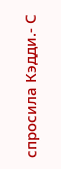спросила Кэдди.- С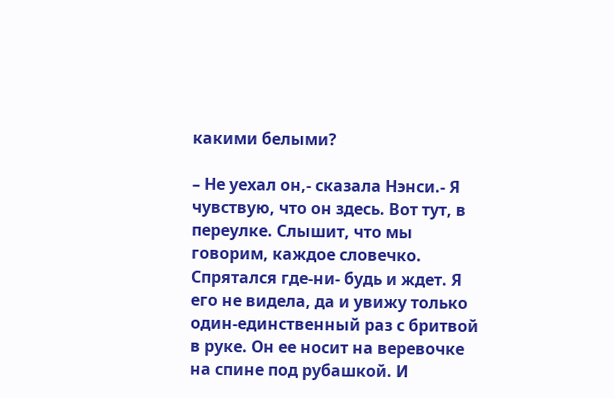какими белыми?

– Не уехал он,- сказала Нэнси.- Я чувствую, что он здесь. Вот тут, в переулке. Слышит, что мы говорим, каждое словечко. Спрятался где-ни- будь и ждет. Я его не видела, да и увижу только один-единственный раз с бритвой в руке. Он ее носит на веревочке на спине под рубашкой. И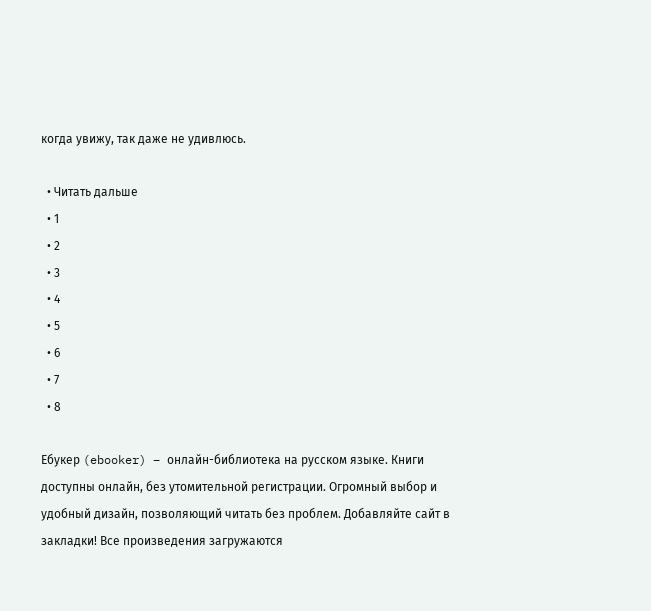когда увижу, так даже не удивлюсь.

  • Читать дальше
  • 1
  • 2
  • 3
  • 4
  • 5
  • 6
  • 7
  • 8

Ебукер (ebooker) – онлайн-библиотека на русском языке. Книги доступны онлайн, без утомительной регистрации. Огромный выбор и удобный дизайн, позволяющий читать без проблем. Добавляйте сайт в закладки! Все произведения загружаются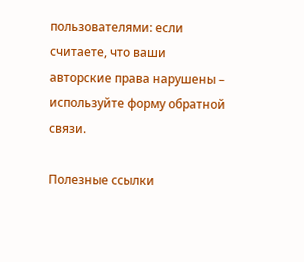пользователями: если считаете, что ваши авторские права нарушены – используйте форму обратной связи.

Полезные ссылки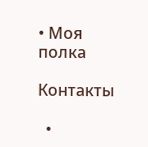• Моя полка

Контакты

  •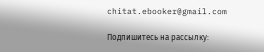chitat.ebooker@gmail.com

Подпишитесь на рассылку: